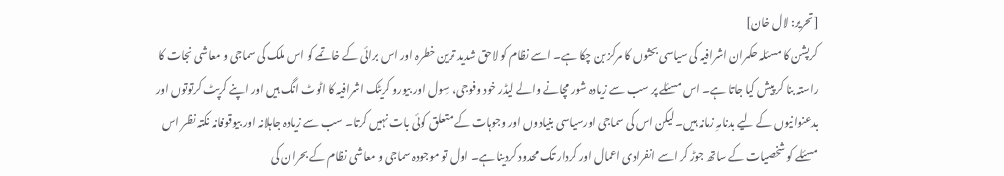[تحریر: لال خان]
کرپشن کا مسئلہ حکمران اشرافیہ کی سیاسی بحثوں کا مرکز بن چکا ہے۔ اسے نظام کو لاحق شدید ترین خطرہ اور اس برائی کے خاتمے کو اس ملک کی سماجی و معاشی نجات کا راستہ بنا کر پیش کیا جاتا ہے۔ اس مسئلے پر سب سے زیادہ شور مچانے والے لیڈر خود وفوجی، سِول اور بیورو کریٹک اشرافیہ کا اٹوٹ انگ ہیں اور اپنے کرپٹ کرتوتوں اور بدعنوانیوں کے لیے بدنامہِ زمانہ ہیں۔ لیکن اس کی سماجی اورسیاسی بنیادوں اور وجوہات کے متعلق کوئی بات نہیں کرتا۔ سب سے زیادہ جاہلانہ اور بیوقوفانہ نکتہ نظر اس مسئلے کو شخصیات کے ساتھ جوڑ کر اسے انفرادی اعمال اور کردار تک محدود کردینا ہے۔ اول تو موجودہ سماجی و معاشی نظام کے بحران کی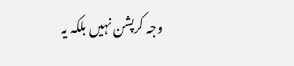وجہ کرپشن نہیں بلکہ یہ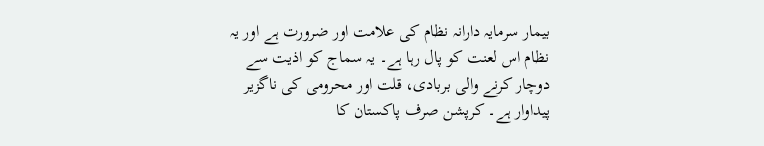بیمار سرمایہ دارانہ نظام کی علامت اور ضرورت ہے اور یہ نظام اس لعنت کو پال رہا ہے۔ یہ سماج کو اذیت سے دوچار کرنے والی بربادی، قلت اور محرومی کی ناگزیر پیداوار ہے۔ کرپشن صرف پاکستان کا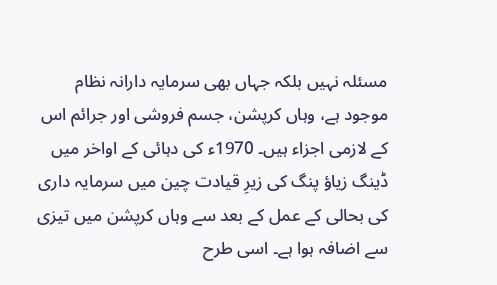مسئلہ نہیں بلکہ جہاں بھی سرمایہ دارانہ نظام موجود ہے، وہاں کرپشن، جسم فروشی اور جرائم اس کے لازمی اجزاء ہیں۔ 1970ء کی دہائی کے اواخر میں ڈینگ زیاؤ پنگ کی زیرِ قیادت چین میں سرمایہ داری کی بحالی کے عمل کے بعد سے وہاں کرپشن میں تیزی سے اضافہ ہوا ہے۔ اسی طرح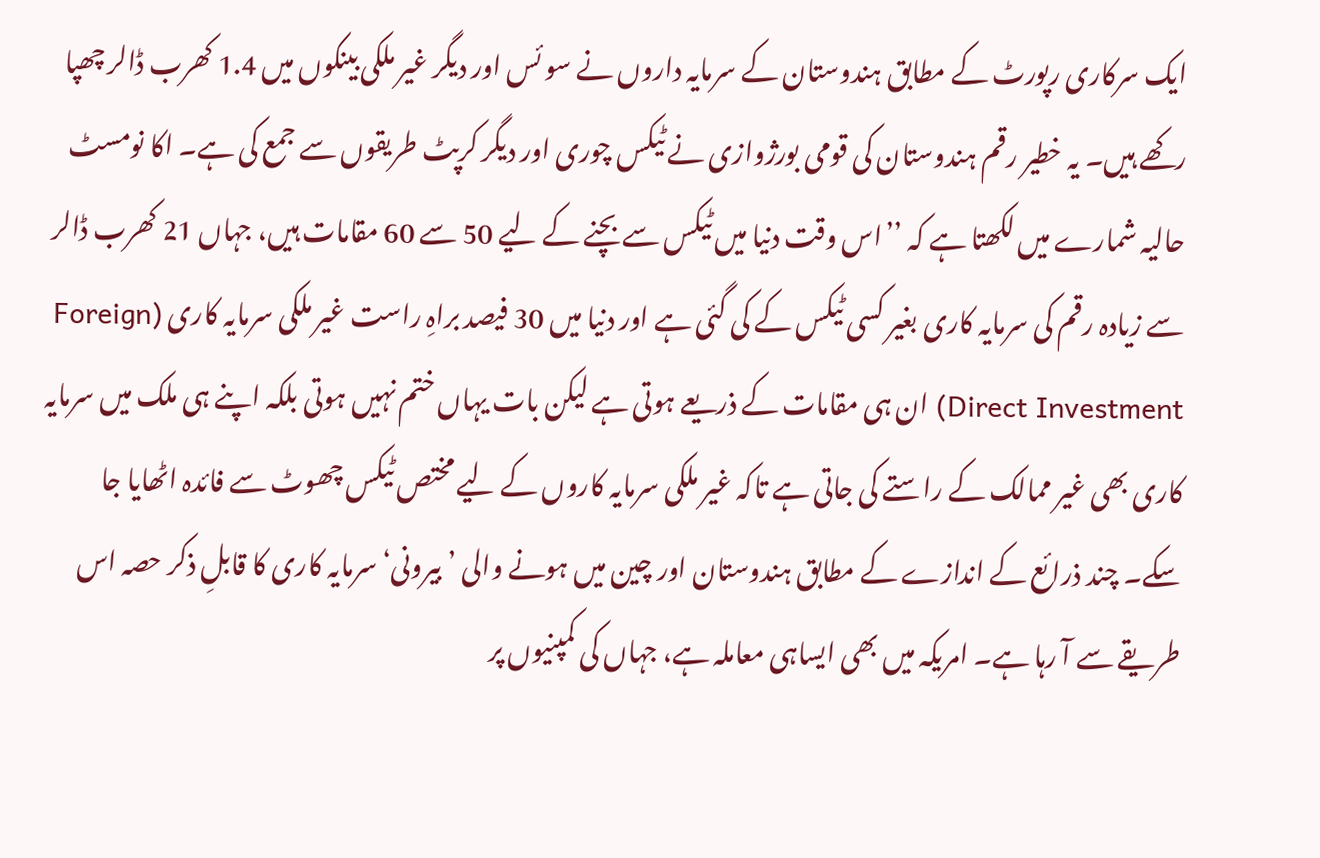ایک سرکاری رپورٹ کے مطابق ہندوستان کے سرمایہ داروں نے سو ئس اور دیگر غیر ملکی بینکوں میں 1.4 کھرب ڈالر چھپا رکھے ہیں۔ یہ خطیر رقم ہندوستان کی قومی بورژوازی نے ٹیکس چوری اور دیگر کرپٹ طریقوں سے جمع کی ہے۔ اکا نومسٹ حالیہ شمارے میں لکھتا ہے کہ ’’اس وقت دنیا میں ٹیکس سے بچنے کے لیے 50 سے 60 مقامات ہیں، جہاں 21 کھرب ڈالر سے زیادہ رقم کی سرمایہ کاری بغیر کسی ٹیکس کے کی گئی ہے اور دنیا میں 30 فیصد براہِ راست غیر ملکی سرمایہ کاری (Foreign Direct Investment) ان ہی مقامات کے ذریعے ہوتی ہے لیکن بات یہاں ختم نہیں ہوتی بلکہ اپنے ہی ملک میں سرمایہ کاری بھی غیر ممالک کے راستے کی جاتی ہے تاکہ غیر ملکی سرمایہ کاروں کے لیے مختص ٹیکس چھوٹ سے فائدہ اٹھایا جا سکے۔ چند ذرائع کے اندازے کے مطابق ہندوستان اور چین میں ہونے والی ’بیرونی‘ سرمایہ کاری کا قابلِ ذکر حصہ اس طریقے سے آ رہا ہے۔ امریکہ میں بھی ایساہی معاملہ ہے، جہاں کی کمپنیوں پر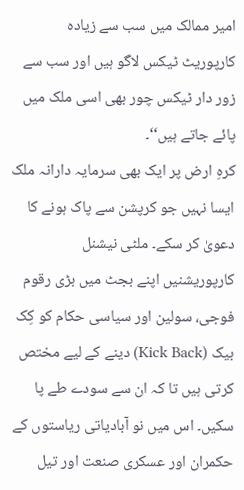امیر ممالک میں سب سے زیادہ کارپوریٹ ٹیکس لاگو ہیں اور سب سے زور دار ٹیکس چور بھی اسی ملک میں پائے جاتے ہیں‘‘۔
کرہِ ارض پر ایک بھی سرمایہ دارانہ ملک ایسا نہیں جو کرپشن سے پاک ہونے کا دعویٰ کر سکے۔ ملٹی نیشنل کارپوریشنیں اپنے بجٹ میں بڑی رقوم فوجی، سولین اور سیاسی حکام کو کِک بیک (Kick Back) دینے کے لیے مختص کرتی ہیں تا کہ ان سے سودے طے پا سکیں۔ اس میں نو آبادیاتی ریاستوں کے حکمران اور عسکری صنعت اور تیل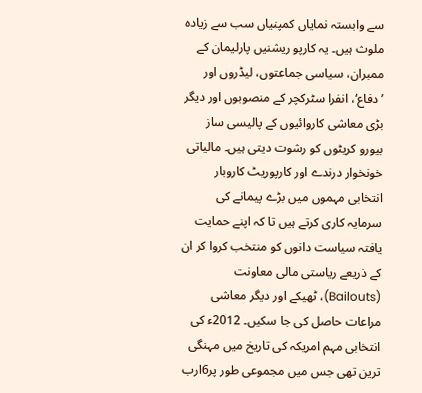سے وابستہ نمایاں کمپنیاں سب سے زیادہ ملوث ہیں۔ یہ کارپو ریشنیں پارلیمان کے ممبران، سیاسی جماعتوں، لیڈروں اور ’دفاع‘، انفرا سٹرکچر کے منصوبوں اور دیگر بڑی معاشی کاروائیوں کے پالیسی ساز بیورو کریٹوں کو رشوت دیتی ہیں۔ مالیاتی خونخوار درندے اور کارپوریٹ کاروبار انتخابی مہموں میں بڑے پیمانے کی سرمایہ کاری کرتے ہیں تا کہ اپنے حمایت یافتہ سیاست دانوں کو منتخب کروا کر ان کے ذریعے ریاستی مالی معاونت (Bailouts)، ٹھیکے اور دیگر معاشی مراعات حاصل کی جا سکیں۔ 2012ء کی انتخابی مہم امریکہ کی تاریخ میں مہنگی ترین تھی جس میں مجموعی طور پر6ارب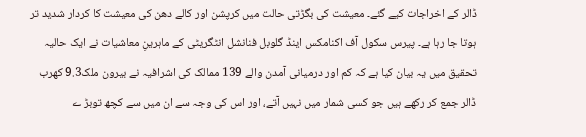ڈالر کے اخراجات کیے گئے۔ معیشت کی بگڑتی حالت میں کرپشن اور کالے دھن کی معیشت کا کردار شدید تر ہوتا جا رہا ہے۔ پیرس سکول آف اکنامکس اینڈ گلوبل فنانشل انٹگریٹی کے ماہرینِ معاشیات نے ایک حالیہ تحقیق میں یہ بیان کیا ہے کہ کم اور درمیانی آمدن والے 139 ممالک کی اشرافیہ نے بیرون ملک9.3 کھرب ڈالر جمع کر رکھے ہیں جو کسی شمار میں نہیں آتے، اور اس کی وجہ سے ان میں سے کچھ توبڑ ے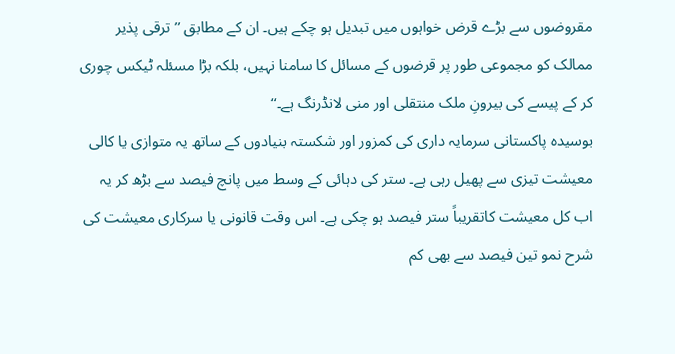مقروضوں سے بڑے قرض خواہوں میں تبدیل ہو چکے ہیں۔ ان کے مطابق ’’ترقی پذیر ممالک کو مجموعی طور پر قرضوں کے مسائل کا سامنا نہیں، بلکہ بڑا مسئلہ ٹیکس چوری کر کے پیسے کی بیرونِ ملک منتقلی اور منی لانڈرنگ ہے۔‘‘
بوسیدہ پاکستانی سرمایہ داری کی کمزور اور شکستہ بنیادوں کے ساتھ یہ متوازی یا کالی معیشت تیزی سے پھیل رہی ہے۔ ستر کی دہائی کے وسط میں پانچ فیصد سے بڑھ کر یہ اب کل معیشت کاتقریباً ستر فیصد ہو چکی ہے۔ اس وقت قانونی یا سرکاری معیشت کی شرح نمو تین فیصد سے بھی کم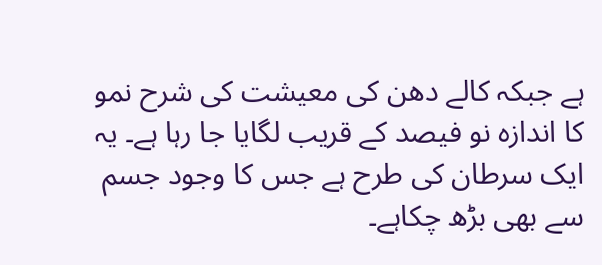ہے جبکہ کالے دھن کی معیشت کی شرح نمو کا اندازہ نو فیصد کے قریب لگایا جا رہا ہے۔ یہ ایک سرطان کی طرح ہے جس کا وجود جسم سے بھی بڑھ چکاہے۔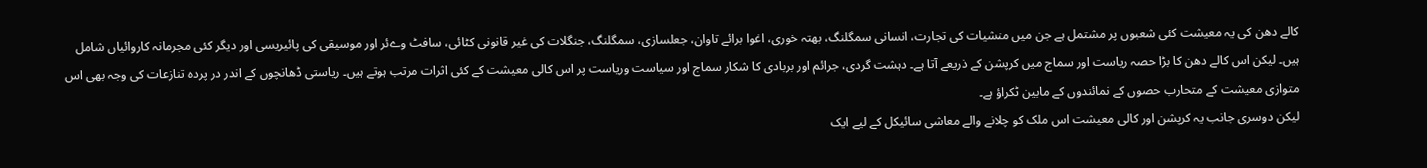کالے دھن کی یہ معیشت کئی شعبوں پر مشتمل ہے جن میں منشیات کی تجارت، انسانی سمگلنگ، بھتہ خوری، اغوا برائے تاوان، جعلسازی، سمگلنگ، جنگلات کی غیر قانونی کٹائی، سافٹ وےئر اور موسیقی کی پائیریسی اور دیگر کئی مجرمانہ کاروائیاں شامل ہیں۔ لیکن اس کالے دھن کا بڑا حصہ ریاست اور سماج میں کرپشن کے ذریعے آتا ہے۔ دہشت گردی، جرائم اور بربادی کا شکار سماج اور سیاست وریاست پر اس کالی معیشت کے کئی اثرات مرتب ہوتے ہیں۔ ریاستی ڈھانچوں کے اندر در پردہ تنازعات کی وجہ بھی اس متوازی معیشت کے متحارب حصوں کے نمائندوں کے مابین ٹکراؤ ہے۔
لیکن دوسری جانب یہ کرپشن اور کالی معیشت اس ملک کو چلانے والے معاشی سائیکل کے لیے ایک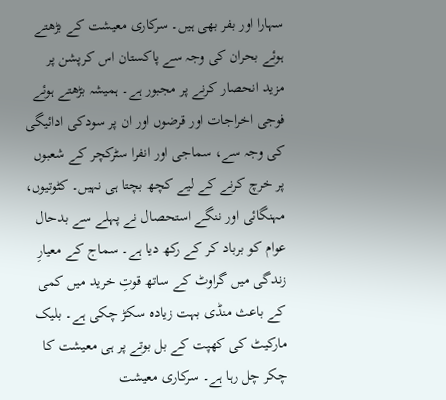سہارا اور بفر بھی ہیں۔ سرکاری معیشت کے بڑھتے ہوئے بحران کی وجہ سے پاکستان اس کرپشن پر مزید انحصار کرنے پر مجبور ہے۔ ہمیشہ بڑھتے ہوئے فوجی اخراجات اور قرضوں اور ان پر سودکی ادائیگی کی وجہ سے، سماجی اور انفرا سٹرکچر کے شعبوں پر خرچ کرنے کے لیے کچھ بچتا ہی نہیں۔ کٹوتیوں، مہنگائی اور ننگے استحصال نے پہلے سے بدحال عوام کو برباد کر کے رکھ دیا ہے۔ سماج کے معیارِ زندگی میں گراوٹ کے ساتھ قوتِ خرید میں کمی کے باعث منڈی بہت زیادہ سکڑ چکی ہے۔ بلیک مارکیٹ کی کھپت کے بل بوتے پر ہی معیشت کا چکر چل رہا ہے۔ سرکاری معیشت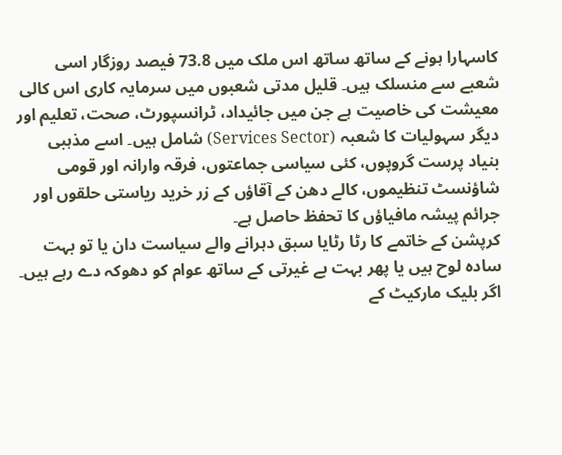کاسہارا ہونے کے ساتھ ساتھ اس ملک میں 73.8 فیصد روزگار اسی شعبے سے منسلک ہیں۔ قلیل مدتی شعبوں میں سرمایہ کاری اس کالی معیشت کی خاصیت ہے جن میں جائیداد، ٹرانسپورٹ، صحت، تعلیم اور دیگر سہولیات کا شعبہ (Services Sector) شامل ہیں۔ اسے مذہبی بنیاد پرست گروپوں، کئی سیاسی جماعتوں، فرقہ وارانہ اور قومی شاؤنسٹ تنظیموں، کالے دھن کے آقاؤں کے زر خرید ریاستی حلقوں اور جرائم پیشہ مافیاؤں کا تحفظ حاصل ہے۔
کرپشن کے خاتمے کا رٹا رٹایا سبق دہرانے والے سیاست دان یا تو بہت سادہ لوح ہیں یا پھر بہت بے غیرتی کے ساتھ عوام کو دھوکہ دے رہے ہیں۔ اگر بلیک مارکیٹ کے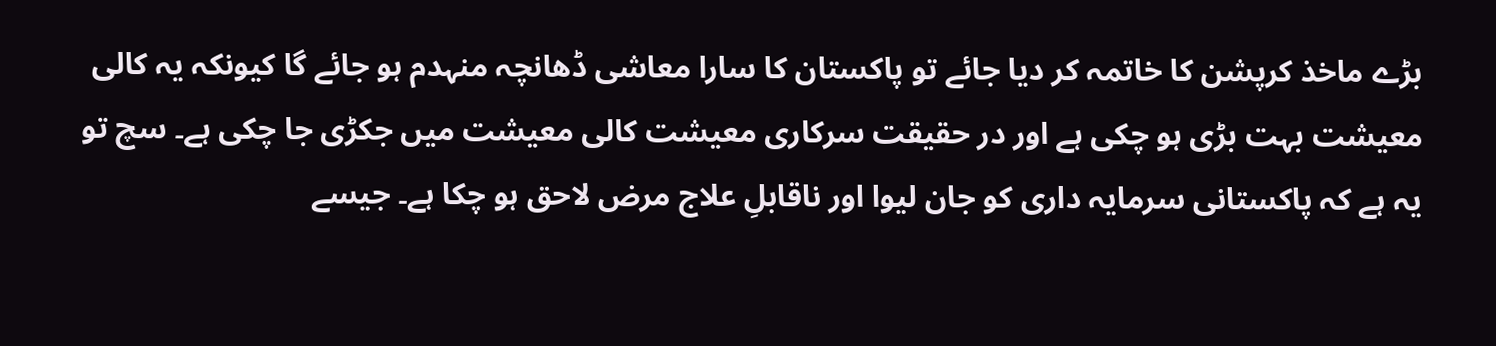بڑے ماخذ کرپشن کا خاتمہ کر دیا جائے تو پاکستان کا سارا معاشی ڈھانچہ منہدم ہو جائے گا کیونکہ یہ کالی معیشت بہت بڑی ہو چکی ہے اور در حقیقت سرکاری معیشت کالی معیشت میں جکڑی جا چکی ہے۔ سچ تو یہ ہے کہ پاکستانی سرمایہ داری کو جان لیوا اور ناقابلِ علاج مرض لاحق ہو چکا ہے۔ جیسے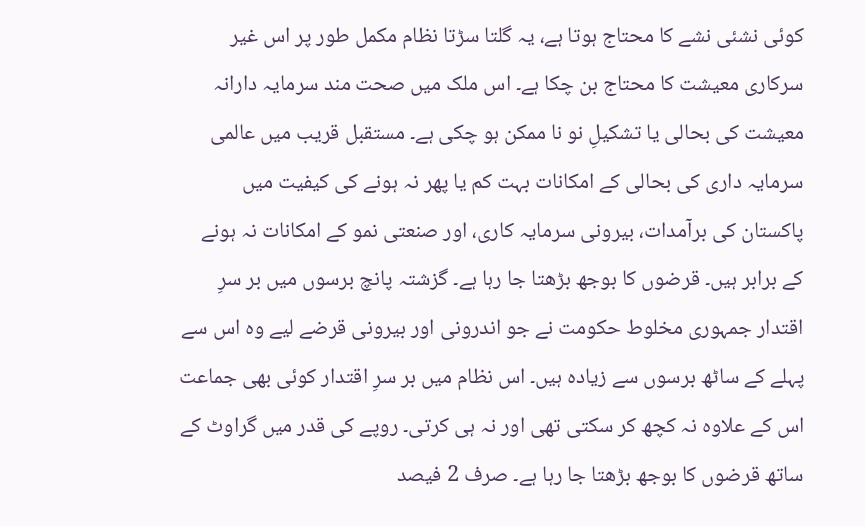کوئی نشئی نشے کا محتاج ہوتا ہے، یہ گلتا سڑتا نظام مکمل طور پر اس غیر سرکاری معیشت کا محتاج بن چکا ہے۔ اس ملک میں صحت مند سرمایہ دارانہ معیشت کی بحالی یا تشکیلِ نو نا ممکن ہو چکی ہے۔ مستقبل قریب میں عالمی سرمایہ داری کی بحالی کے امکانات بہت کم یا پھر نہ ہونے کی کیفیت میں پاکستان کی برآمدات، بیرونی سرمایہ کاری، اور صنعتی نمو کے امکانات نہ ہونے کے برابر ہیں۔ قرضوں کا بوجھ بڑھتا جا رہا ہے۔ گزشتہ پانچ برسوں میں بر سرِ اقتدار جمہوری مخلوط حکومت نے جو اندرونی اور بیرونی قرضے لیے وہ اس سے پہلے کے ساٹھ برسوں سے زیادہ ہیں۔ اس نظام میں بر سرِ اقتدار کوئی بھی جماعت اس کے علاوہ نہ کچھ کر سکتی تھی اور نہ ہی کرتی۔ روپے کی قدر میں گراوٹ کے ساتھ قرضوں کا بوجھ بڑھتا جا رہا ہے۔ صرف 2 فیصد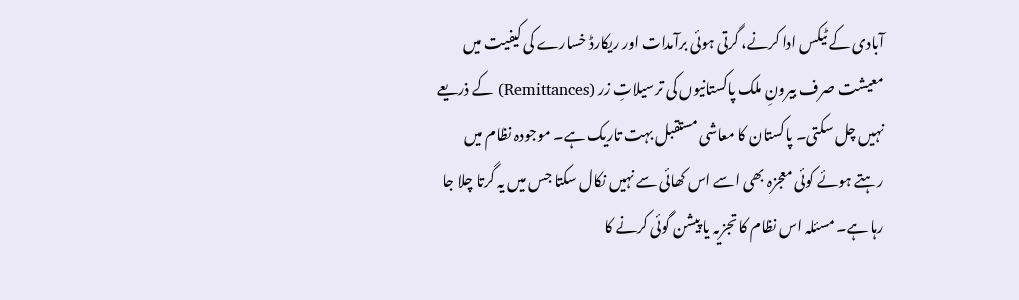آبادی کے ٹیکس ادا کرنے، گرتی ہوئی برآمدات اور ریکارڈ خسارے کی کیفیت میں معیشت صرف بیرونِ ملک پاکستانیوں کی ترسیلاتِ زر (Remittances) کے ذریعے نہیں چل سکتی۔ پاکستان کا معاشی مستقبل بہت تاریک ہے۔ موجودہ نظام میں رہتے ہوئے کوئی معجزہ بھی اسے اس کھائی سے نہیں نکال سکتا جس میں یہ گرتا چلا جا رہا ہے۔ مسئلہ اس نظام کا تجزیہ یا پیشن گوئی کرنے کا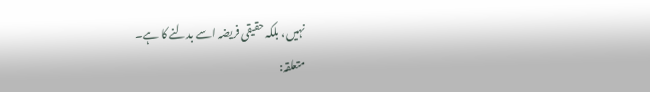نہیں، بلکہ حقیقی فریضہ اسے بدلنے کا ہے۔
متعلقہ: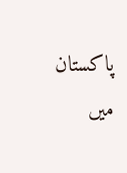پاکستان میں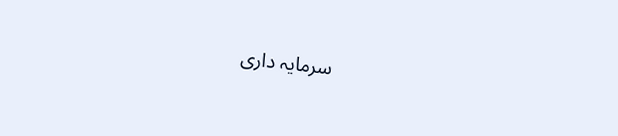سرمایہ داری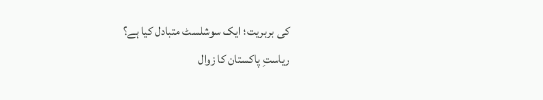کی بربریت؛ ایک سوشلسٹ متبادل کیا ہے؟
ریاستِ پاکستان کا زوال